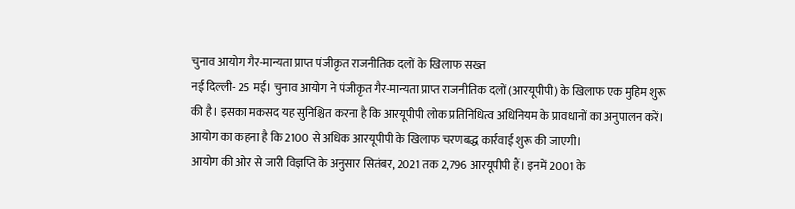चुनाव आयोग गैर-मान्यता प्राप्त पंजीकृत राजनीतिक दलों के खिलाफ सख्त
नई दिल्ली- 25 मई। चुनाव आयोग ने पंजीकृत गैर-मान्यता प्राप्त राजनीतिक दलों (आरयूपीपी) के खिलाफ एक मुहिम शुरू की है। इसका मकसद यह सुनिश्चित करना है कि आरयूपीपी लोक प्रतिनिधित्व अधिनियम के प्रावधानों का अनुपालन करें। आयोग का कहना है कि 2100 से अधिक आरयूपीपी के खिलाफ चरणबद्ध कार्रवाई शुरू की जाएगी।
आयोग की ओर से जारी विज्ञप्ति के अनुसार सितंबर, 2021 तक 2,796 आरयूपीपी हैं। इनमें 2001 के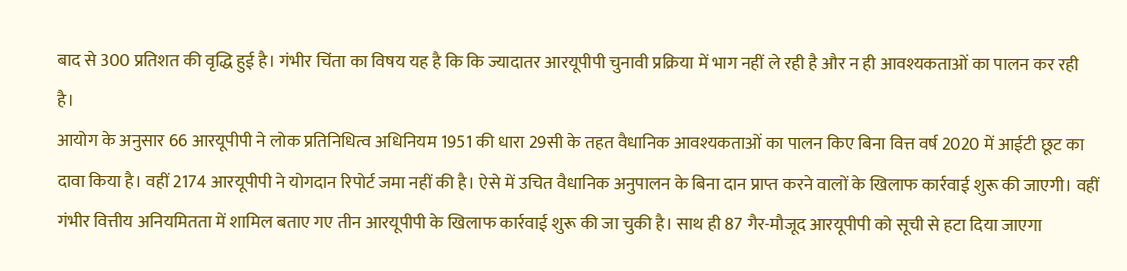बाद से 300 प्रतिशत की वृद्धि हुई है। गंभीर चिंता का विषय यह है कि कि ज्यादातर आरयूपीपी चुनावी प्रक्रिया में भाग नहीं ले रही है और न ही आवश्यकताओं का पालन कर रही है।
आयोग के अनुसार 66 आरयूपीपी ने लोक प्रतिनिधित्व अधिनियम 1951 की धारा 29सी के तहत वैधानिक आवश्यकताओं का पालन किए बिना वित्त वर्ष 2020 में आईटी छूट का दावा किया है। वहीं 2174 आरयूपीपी ने योगदान रिपोर्ट जमा नहीं की है। ऐसे में उचित वैधानिक अनुपालन के बिना दान प्राप्त करने वालों के खिलाफ कार्रवाई शुरू की जाएगी। वहीं गंभीर वित्तीय अनियमितता में शामिल बताए गए तीन आरयूपीपी के खिलाफ कार्रवाई शुरू की जा चुकी है। साथ ही 87 गैर-मौजूद आरयूपीपी को सूची से हटा दिया जाएगा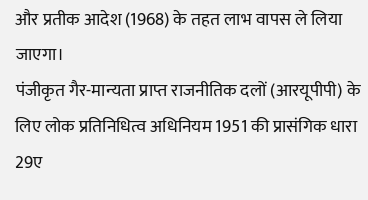और प्रतीक आदेश (1968) के तहत लाभ वापस ले लिया जाएगा।
पंजीकृत गैर-मान्यता प्राप्त राजनीतिक दलों (आरयूपीपी) के लिए लोक प्रतिनिधित्व अधिनियम 1951 की प्रासंगिक धारा 29ए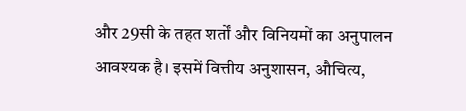और 29सी के तहत शर्तों और विनियमों का अनुपालन आवश्यक है। इसमें वित्तीय अनुशासन, औचित्य,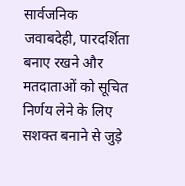सार्वजनिक जवाबदेही, पारदर्शिता बनाए रखने और मतदाताओं को सूचित निर्णय लेने के लिए सशक्त बनाने से जुड़े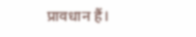प्रावधान हैं।